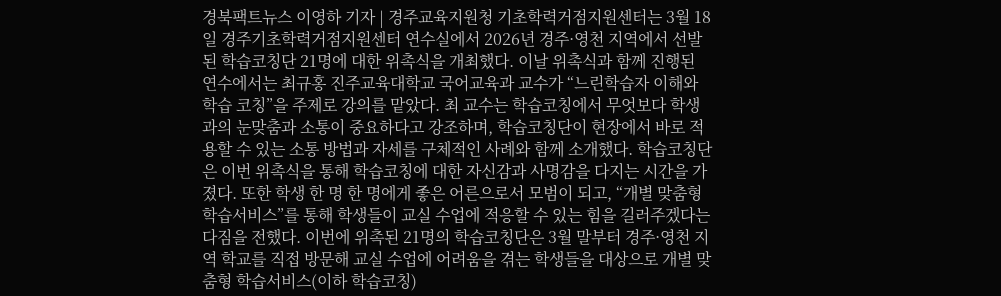경북팩트뉴스 이영하 기자 | 경주교육지원청 기초학력거점지원센터는 3월 18일 경주기초학력거점지원센터 연수실에서 2026년 경주·영천 지역에서 선발된 학습코칭단 21명에 대한 위촉식을 개최했다. 이날 위촉식과 함께 진행된 연수에서는 최규홍 진주교육대학교 국어교육과 교수가 “느린학습자 이해와 학습 코칭”을 주제로 강의를 맡았다. 최 교수는 학습코칭에서 무엇보다 학생과의 눈맞춤과 소통이 중요하다고 강조하며, 학습코칭단이 현장에서 바로 적용할 수 있는 소통 방법과 자세를 구체적인 사례와 함께 소개했다. 학습코칭단은 이번 위촉식을 통해 학습코칭에 대한 자신감과 사명감을 다지는 시간을 가졌다. 또한 학생 한 명 한 명에게 좋은 어른으로서 모범이 되고, “개별 맞춤형 학습서비스”를 통해 학생들이 교실 수업에 적응할 수 있는 힘을 길러주겠다는 다짐을 전했다. 이번에 위촉된 21명의 학습코칭단은 3월 말부터 경주·영천 지역 학교를 직접 방문해 교실 수업에 어려움을 겪는 학생들을 대상으로 개별 맞춤형 학습서비스(이하 학습코칭)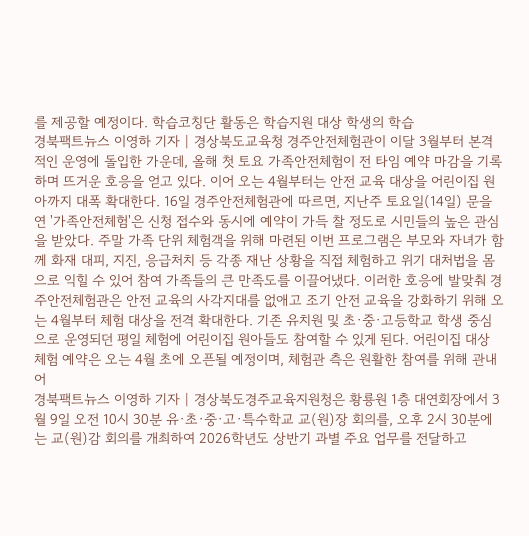를 제공할 예정이다. 학습코칭단 활동은 학습지원 대상 학생의 학습
경북팩트뉴스 이영하 기자 | 경상북도교육청 경주안전체험관이 이달 3월부터 본격적인 운영에 돌입한 가운데, 올해 첫 토요 가족안전체험이 전 타임 예약 마감을 기록하며 뜨거운 호응을 얻고 있다. 이어 오는 4월부터는 안전 교육 대상을 어린이집 원아까지 대폭 확대한다. 16일 경주안전체험관에 따르면, 지난주 토요일(14일) 문을 연 '가족안전체험'은 신청 접수와 동시에 예약이 가득 찰 정도로 시민들의 높은 관심을 받았다. 주말 가족 단위 체험객을 위해 마련된 이번 프로그램은 부모와 자녀가 함께 화재 대피, 지진, 응급처치 등 각종 재난 상황을 직접 체험하고 위기 대처법을 몸으로 익힐 수 있어 참여 가족들의 큰 만족도를 이끌어냈다. 이러한 호응에 발맞춰 경주안전체험관은 안전 교육의 사각지대를 없애고 조기 안전 교육을 강화하기 위해 오는 4월부터 체험 대상을 전격 확대한다. 기존 유치원 및 초·중·고등학교 학생 중심으로 운영되던 평일 체험에 어린이집 원아들도 참여할 수 있게 된다. 어린이집 대상 체험 예약은 오는 4월 초에 오픈될 예정이며, 체험관 측은 원활한 참여를 위해 관내 어
경북팩트뉴스 이영하 기자 | 경상북도경주교육지원청은 황룡원 1층 대연회장에서 3월 9일 오전 10시 30분 유·초·중·고·특수학교 교(원)장 회의를, 오후 2시 30분에는 교(원)감 회의를 개최하여 2026학년도 상반기 과별 주요 업무를 전달하고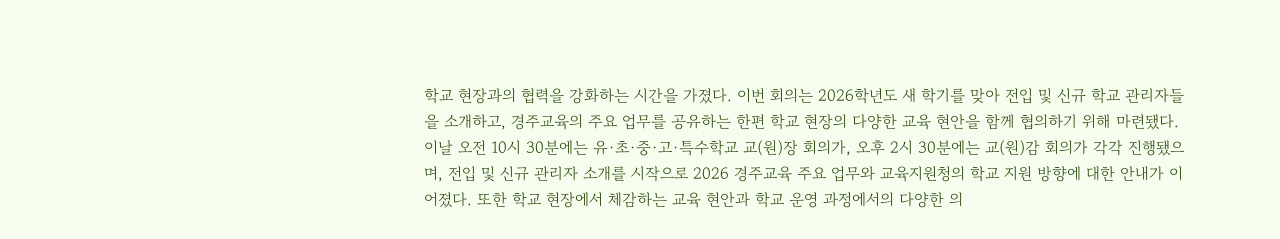학교 현장과의 협력을 강화하는 시간을 가졌다. 이번 회의는 2026학년도 새 학기를 맞아 전입 및 신규 학교 관리자들을 소개하고, 경주교육의 주요 업무를 공유하는 한편 학교 현장의 다양한 교육 현안을 함께 협의하기 위해 마련됐다. 이날 오전 10시 30분에는 유·초·중·고·특수학교 교(원)장 회의가, 오후 2시 30분에는 교(원)감 회의가 각각 진행됐으며, 전입 및 신규 관리자 소개를 시작으로 2026 경주교육 주요 업무와 교육지원청의 학교 지원 방향에 대한 안내가 이어졌다. 또한 학교 현장에서 체감하는 교육 현안과 학교 운영 과정에서의 다양한 의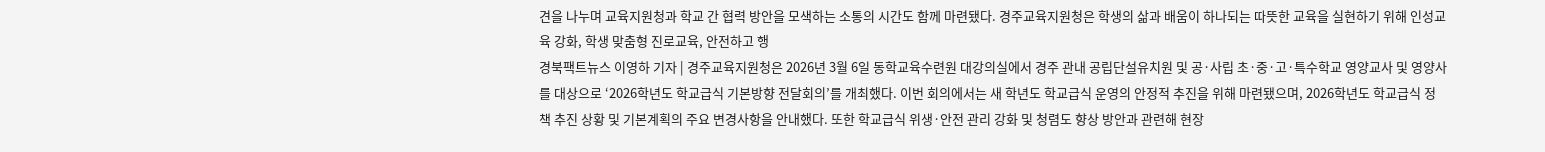견을 나누며 교육지원청과 학교 간 협력 방안을 모색하는 소통의 시간도 함께 마련됐다. 경주교육지원청은 학생의 삶과 배움이 하나되는 따뜻한 교육을 실현하기 위해 인성교육 강화, 학생 맞춤형 진로교육, 안전하고 행
경북팩트뉴스 이영하 기자 | 경주교육지원청은 2026년 3월 6일 동학교육수련원 대강의실에서 경주 관내 공립단설유치원 및 공·사립 초·중·고·특수학교 영양교사 및 영양사를 대상으로 ‘2026학년도 학교급식 기본방향 전달회의’를 개최했다. 이번 회의에서는 새 학년도 학교급식 운영의 안정적 추진을 위해 마련됐으며, 2026학년도 학교급식 정책 추진 상황 및 기본계획의 주요 변경사항을 안내했다. 또한 학교급식 위생·안전 관리 강화 및 청렴도 향상 방안과 관련해 현장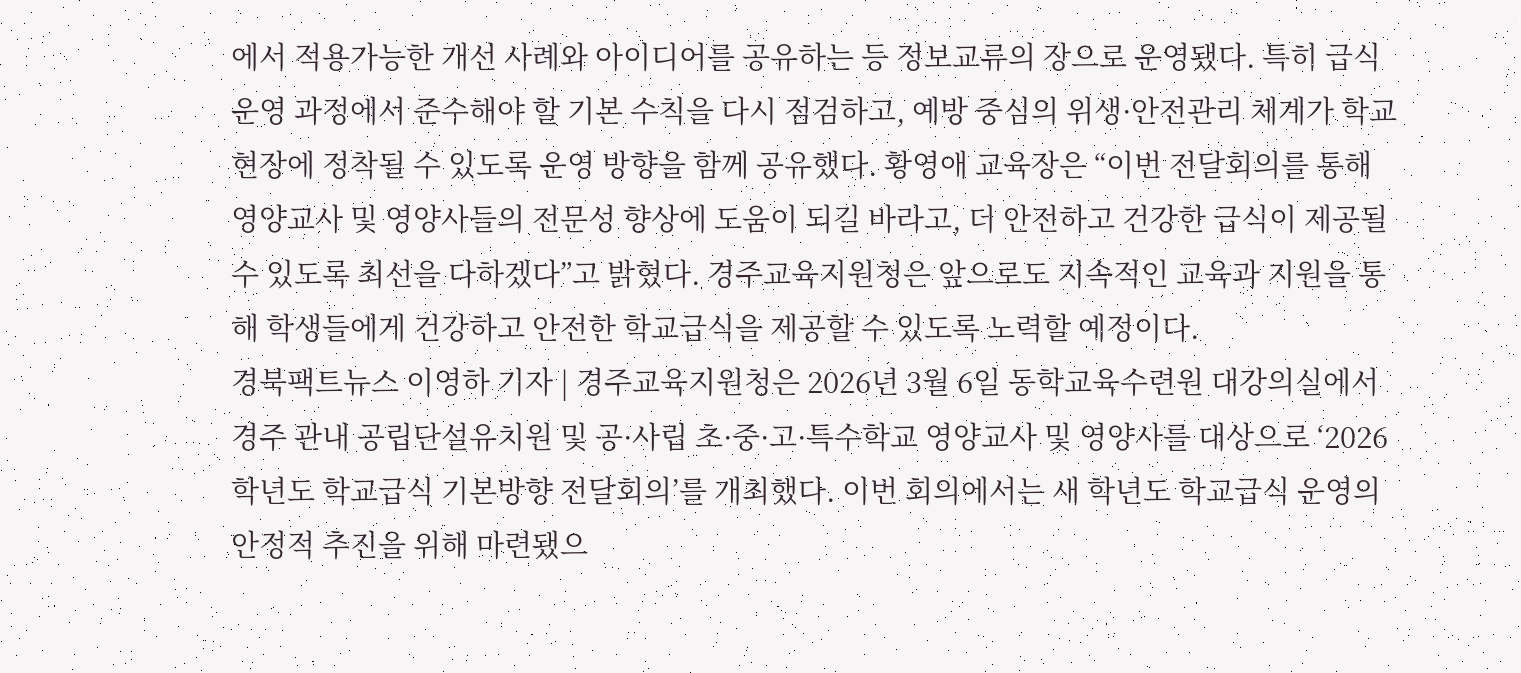에서 적용가능한 개선 사례와 아이디어를 공유하는 등 정보교류의 장으로 운영됐다. 특히 급식 운영 과정에서 준수해야 할 기본 수칙을 다시 점검하고, 예방 중심의 위생·안전관리 체계가 학교 현장에 정착될 수 있도록 운영 방향을 함께 공유했다. 황영애 교육장은 “이번 전달회의를 통해 영양교사 및 영양사들의 전문성 향상에 도움이 되길 바라고, 더 안전하고 건강한 급식이 제공될 수 있도록 최선을 다하겠다”고 밝혔다. 경주교육지원청은 앞으로도 지속적인 교육과 지원을 통해 학생들에게 건강하고 안전한 학교급식을 제공할 수 있도록 노력할 예정이다.
경북팩트뉴스 이영하 기자 | 경주교육지원청은 2026년 3월 6일 동학교육수련원 대강의실에서 경주 관내 공립단설유치원 및 공·사립 초·중·고·특수학교 영양교사 및 영양사를 대상으로 ‘2026학년도 학교급식 기본방향 전달회의’를 개최했다. 이번 회의에서는 새 학년도 학교급식 운영의 안정적 추진을 위해 마련됐으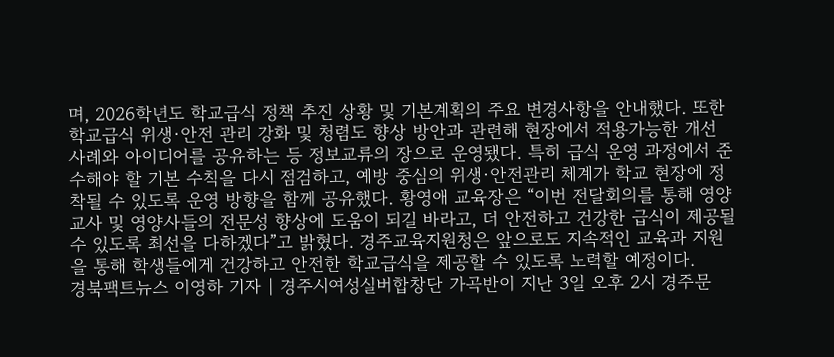며, 2026학년도 학교급식 정책 추진 상황 및 기본계획의 주요 변경사항을 안내했다. 또한 학교급식 위생·안전 관리 강화 및 청렴도 향상 방안과 관련해 현장에서 적용가능한 개선 사례와 아이디어를 공유하는 등 정보교류의 장으로 운영됐다. 특히 급식 운영 과정에서 준수해야 할 기본 수칙을 다시 점검하고, 예방 중심의 위생·안전관리 체계가 학교 현장에 정착될 수 있도록 운영 방향을 함께 공유했다. 황영애 교육장은 “이번 전달회의를 통해 영양교사 및 영양사들의 전문성 향상에 도움이 되길 바라고, 더 안전하고 건강한 급식이 제공될 수 있도록 최선을 다하겠다”고 밝혔다. 경주교육지원청은 앞으로도 지속적인 교육과 지원을 통해 학생들에게 건강하고 안전한 학교급식을 제공할 수 있도록 노력할 예정이다.
경북팩트뉴스 이영하 기자 | 경주시여성실버합창단 가곡반이 지난 3일 오후 2시 경주문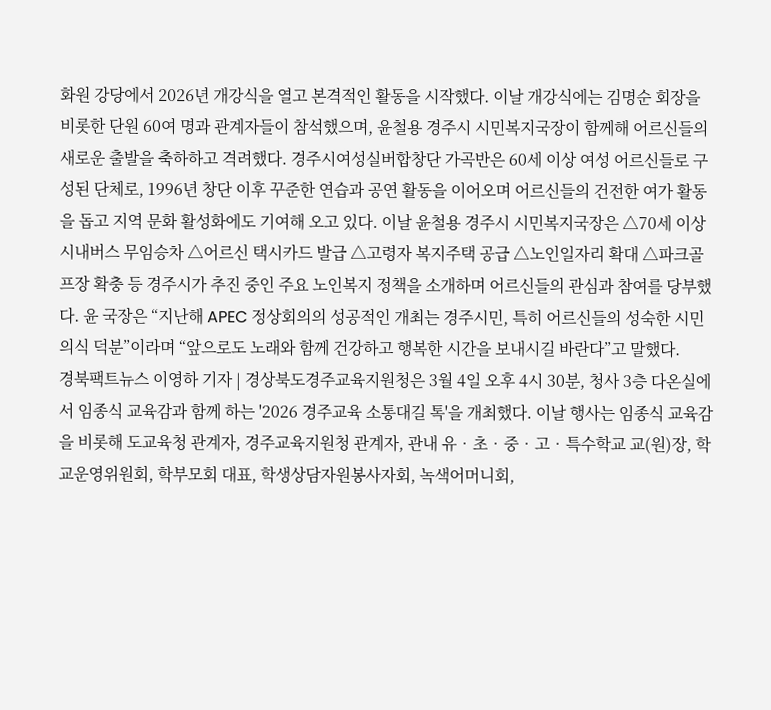화원 강당에서 2026년 개강식을 열고 본격적인 활동을 시작했다. 이날 개강식에는 김명순 회장을 비롯한 단원 60여 명과 관계자들이 참석했으며, 윤철용 경주시 시민복지국장이 함께해 어르신들의 새로운 출발을 축하하고 격려했다. 경주시여성실버합창단 가곡반은 60세 이상 여성 어르신들로 구성된 단체로, 1996년 창단 이후 꾸준한 연습과 공연 활동을 이어오며 어르신들의 건전한 여가 활동을 돕고 지역 문화 활성화에도 기여해 오고 있다. 이날 윤철용 경주시 시민복지국장은 △70세 이상 시내버스 무임승차 △어르신 택시카드 발급 △고령자 복지주택 공급 △노인일자리 확대 △파크골프장 확충 등 경주시가 추진 중인 주요 노인복지 정책을 소개하며 어르신들의 관심과 참여를 당부했다. 윤 국장은 “지난해 APEC 정상회의의 성공적인 개최는 경주시민, 특히 어르신들의 성숙한 시민의식 덕분”이라며 “앞으로도 노래와 함께 건강하고 행복한 시간을 보내시길 바란다”고 말했다.
경북팩트뉴스 이영하 기자 | 경상북도경주교육지원청은 3월 4일 오후 4시 30분, 청사 3층 다온실에서 임종식 교육감과 함께 하는 '2026 경주교육 소통대길 톡'을 개최했다. 이날 행사는 임종식 교육감을 비롯해 도교육청 관계자, 경주교육지원청 관계자, 관내 유‧초‧중‧고‧특수학교 교(원)장, 학교운영위원회, 학부모회 대표, 학생상담자원봉사자회, 녹색어머니회,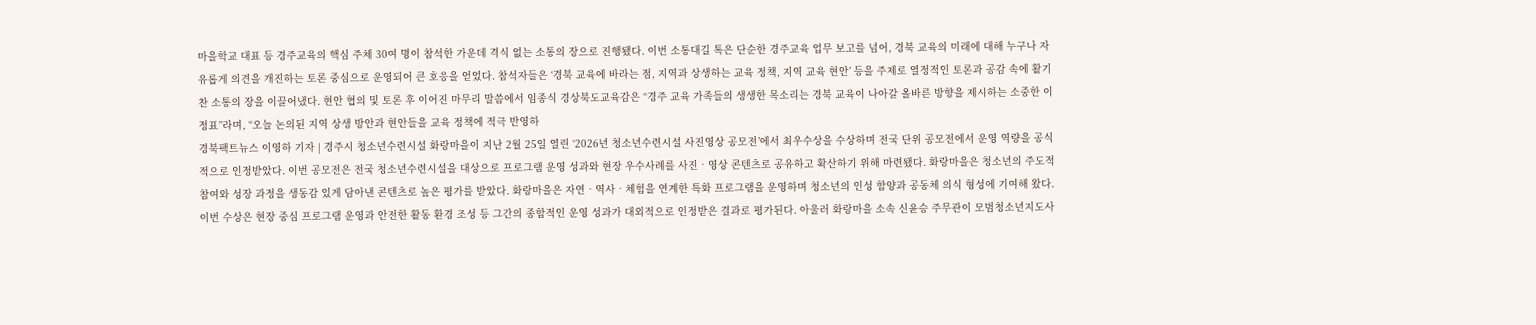마을학교 대표 등 경주교육의 핵심 주체 30여 명이 참석한 가운데 격식 없는 소통의 장으로 진행됐다. 이번 소통대길 톡은 단순한 경주교육 업무 보고를 넘어, 경북 교육의 미래에 대해 누구나 자유롭게 의견을 개진하는 토론 중심으로 운영되어 큰 호응을 얻었다. 참석자들은 ‘경북 교육에 바라는 점, 지역과 상생하는 교육 정책, 지역 교육 현안’ 등을 주제로 열정적인 토론과 공감 속에 활기찬 소통의 장을 이끌어냈다. 현안 협의 및 토론 후 이어진 마무리 말씀에서 임종식 경상북도교육감은 “경주 교육 가족들의 생생한 목소리는 경북 교육이 나아갈 올바른 방향을 제시하는 소중한 이정표”라며, “오늘 논의된 지역 상생 방안과 현안들을 교육 정책에 적극 반영하
경북팩트뉴스 이영하 기자 | 경주시 청소년수련시설 화랑마을이 지난 2월 25일 열린 ‘2026년 청소년수련시설 사진영상 공모전’에서 최우수상을 수상하며 전국 단위 공모전에서 운영 역량을 공식적으로 인정받았다. 이번 공모전은 전국 청소년수련시설을 대상으로 프로그램 운영 성과와 현장 우수사례를 사진‧영상 콘텐츠로 공유하고 확산하기 위해 마련됐다. 화랑마을은 청소년의 주도적 참여와 성장 과정을 생동감 있게 담아낸 콘텐츠로 높은 평가를 받았다. 화랑마을은 자연‧역사‧체험을 연계한 특화 프로그램을 운영하며 청소년의 인성 함양과 공동체 의식 형성에 기여해 왔다. 이번 수상은 현장 중심 프로그램 운영과 안전한 활동 환경 조성 등 그간의 종합적인 운영 성과가 대외적으로 인정받은 결과로 평가된다. 아울러 화랑마을 소속 신윤승 주무관이 모범청소년지도사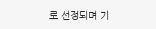로 선정되며 기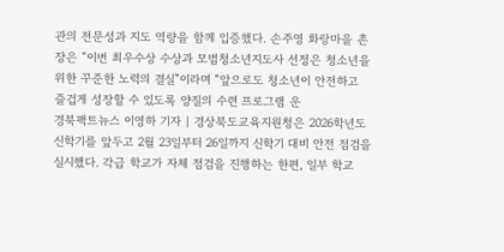관의 전문성과 지도 역량을 함께 입증했다. 손주영 화랑마을 촌장은 “이번 최우수상 수상과 모범청소년지도사 선정은 청소년을 위한 꾸준한 노력의 결실”이라며 “앞으로도 청소년이 안전하고 즐겁게 성장할 수 있도록 양질의 수련 프로그램 운
경북팩트뉴스 이영하 기자 | 경상북도교육지원청은 2026학년도 신학기를 앞두고 2월 23일부터 26일까지 신학기 대비 안전 점검을 실시했다. 각급 학교가 자체 점검을 진행하는 한편, 일부 학교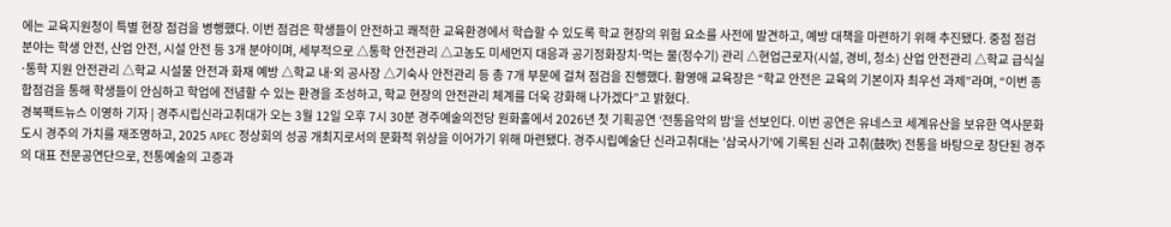에는 교육지원청이 특별 현장 점검을 병행했다. 이번 점검은 학생들이 안전하고 쾌적한 교육환경에서 학습할 수 있도록 학교 현장의 위험 요소를 사전에 발견하고, 예방 대책을 마련하기 위해 추진됐다. 중점 점검 분야는 학생 안전, 산업 안전, 시설 안전 등 3개 분야이며, 세부적으로 △통학 안전관리 △고농도 미세먼지 대응과 공기정화장치ˑ먹는 물(정수기) 관리 △현업근로자(시설, 경비, 청소) 산업 안전관리 △학교 급식실ˑ통학 지원 안전관리 △학교 시설물 안전과 화재 예방 △학교 내ˑ외 공사장 △기숙사 안전관리 등 총 7개 부문에 걸쳐 점검을 진행했다. 황영애 교육장은 “학교 안전은 교육의 기본이자 최우선 과제”라며, “이번 종합점검을 통해 학생들이 안심하고 학업에 전념할 수 있는 환경을 조성하고, 학교 현장의 안전관리 체계를 더욱 강화해 나가겠다”고 밝혔다.
경북팩트뉴스 이영하 기자 | 경주시립신라고취대가 오는 3월 12일 오후 7시 30분 경주예술의전당 원화홀에서 2026년 첫 기획공연 ‘전통음악의 밤’을 선보인다. 이번 공연은 유네스코 세계유산을 보유한 역사문화도시 경주의 가치를 재조명하고, 2025 APEC 정상회의 성공 개최지로서의 문화적 위상을 이어가기 위해 마련됐다. 경주시립예술단 신라고취대는 '삼국사기'에 기록된 신라 고취(鼓吹) 전통을 바탕으로 창단된 경주의 대표 전문공연단으로, 전통예술의 고증과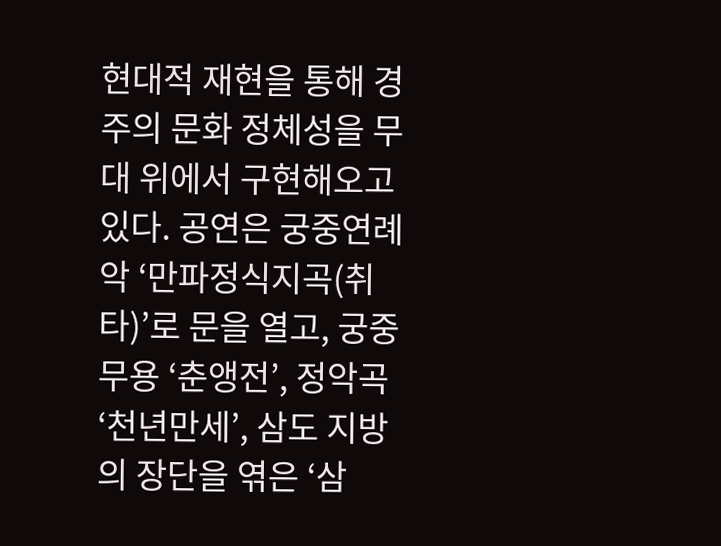현대적 재현을 통해 경주의 문화 정체성을 무대 위에서 구현해오고 있다. 공연은 궁중연례악 ‘만파정식지곡(취타)’로 문을 열고, 궁중무용 ‘춘앵전’, 정악곡 ‘천년만세’, 삼도 지방의 장단을 엮은 ‘삼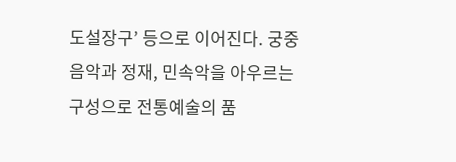도설장구’ 등으로 이어진다. 궁중음악과 정재, 민속악을 아우르는 구성으로 전통예술의 품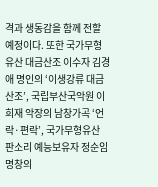격과 생동감을 함께 전할 예정이다. 또한 국가무형유산 대금산조 이수자 김경애 명인의 ‘이생강류 대금산조’, 국립부산국악원 이희재 악장의 남창가곡 ‘언락·편락’, 국가무형유산 판소리 예능보유자 정순임 명창의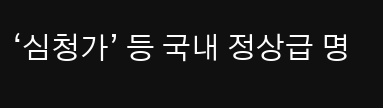‘심청가’ 등 국내 정상급 명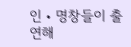인‧명창들이 출연해